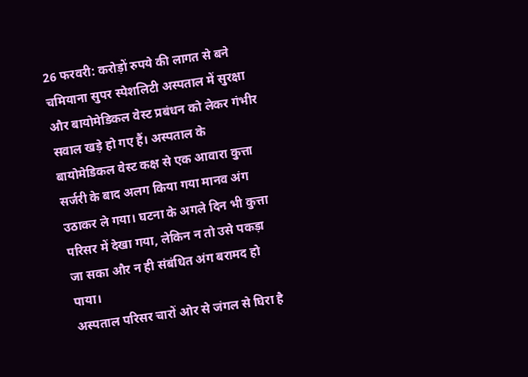26 फरवरी: करोड़ों रुपये की लागत से बने चमियाना सुपर स्पेशलिटी अस्पताल में सुरक्षा और बायोमेडिकल वेस्ट प्रबंधन को लेकर गंभीर सवाल खड़े हो गए हैं। अस्पताल के बायोमेडिकल वेस्ट कक्ष से एक आवारा कुत्ता सर्जरी के बाद अलग किया गया मानव अंग उठाकर ले गया। घटना के अगले दिन भी कुत्ता परिसर में देखा गया, लेकिन न तो उसे पकड़ा जा सका और न ही संबंधित अंग बरामद हो पाया।
अस्पताल परिसर चारों ओर से जंगल से घिरा है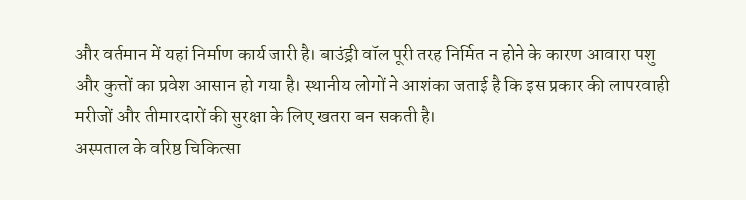और वर्तमान में यहां निर्माण कार्य जारी है। बाउंड्री वॉल पूरी तरह निर्मित न होने के कारण आवारा पशु और कुत्तों का प्रवेश आसान हो गया है। स्थानीय लोगों ने आशंका जताई है कि इस प्रकार की लापरवाही मरीजों और तीमारदारों की सुरक्षा के लिए खतरा बन सकती है।
अस्पताल के वरिष्ठ चिकित्सा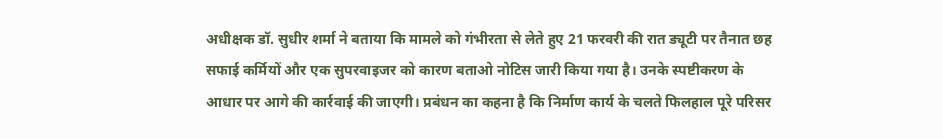अधीक्षक डॉ. सुधीर शर्मा ने बताया कि मामले को गंभीरता से लेते हुए 21 फरवरी की रात ड्यूटी पर तैनात छह सफाई कर्मियों और एक सुपरवाइजर को कारण बताओ नोटिस जारी किया गया है। उनके स्पष्टीकरण के आधार पर आगे की कार्रवाई की जाएगी। प्रबंधन का कहना है कि निर्माण कार्य के चलते फिलहाल पूरे परिसर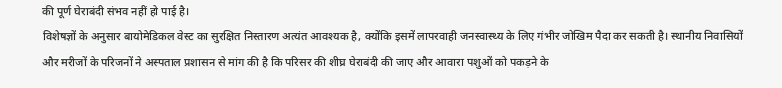की पूर्ण घेराबंदी संभव नहीं हो पाई है।
विशेषज्ञों के अनुसार बायोमेडिकल वेस्ट का सुरक्षित निस्तारण अत्यंत आवश्यक है, क्योंकि इसमें लापरवाही जनस्वास्थ्य के लिए गंभीर जोखिम पैदा कर सकती है। स्थानीय निवासियों और मरीजों के परिजनों ने अस्पताल प्रशासन से मांग की है कि परिसर की शीघ्र घेराबंदी की जाए और आवारा पशुओं को पकड़ने के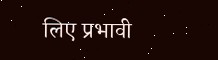लिए प्रभावी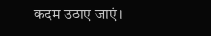कदम उठाए जाएं।